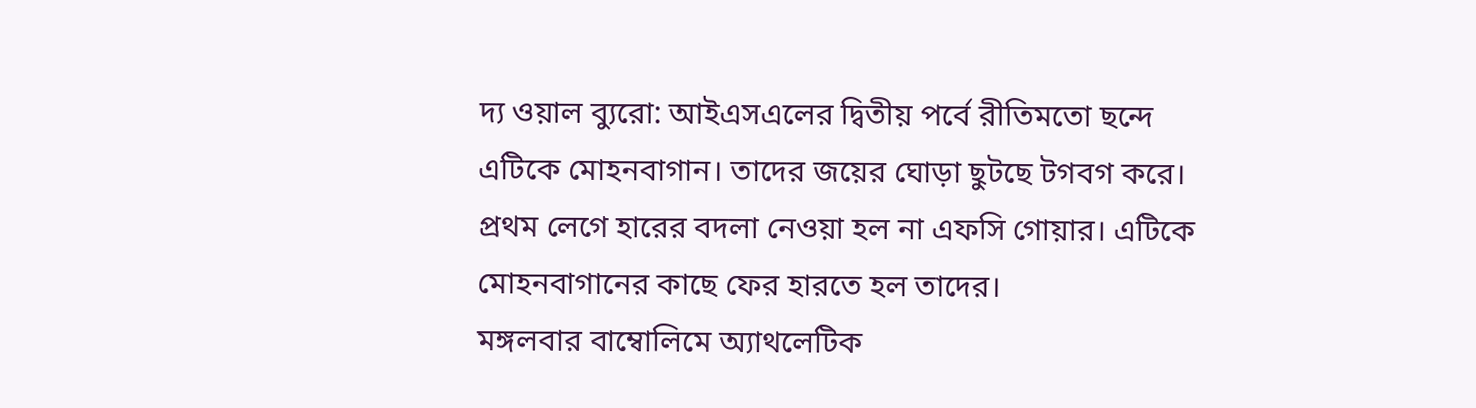দ্য ওয়াল ব্যুরো: আইএসএলের দ্বিতীয় পর্বে রীতিমতো ছন্দে এটিকে মোহনবাগান। তাদের জয়ের ঘোড়া ছুটছে টগবগ করে। প্রথম লেগে হারের বদলা নেওয়া হল না এফসি গোয়ার। এটিকে মোহনবাগানের কাছে ফের হারতে হল তাদের।
মঙ্গলবার বাম্বোলিমে অ্যাথলেটিক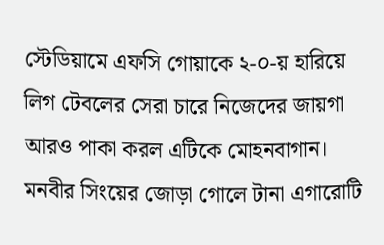স্টেডিয়ামে এফসি গোয়াকে ২-০-য় হারিয়ে লিগ টেবলের সেরা চারে নিজেদের জায়গা আরও পাকা করল এটিকে মোহনবাগান। মনবীর সিংয়ের জোড়া গোলে টানা এগারোটি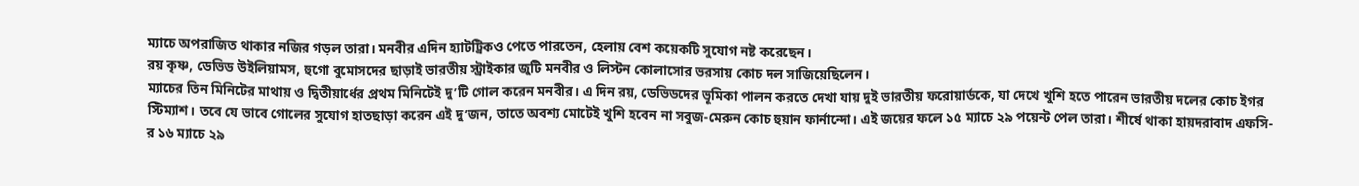ম্যাচে অপরাজিত থাকার নজির গড়ল তারা। মনবীর এদিন হ্যাটট্রিকও পেতে পারতেন, হেলায় বেশ কয়েকটি সুযোগ নষ্ট করেছেন।
রয় কৃষ্ণ, ডেভিড উইলিয়ামস, হুগো বুমোসদের ছাড়াই ভারতীয় স্ট্রাইকার জুটি মনবীর ও লিস্টন কোলাসোর ভরসায় কোচ দল সাজিয়েছিলেন।
ম্যাচের তিন মিনিটের মাথায় ও দ্বিতীয়ার্ধের প্রথম মিনিটেই দু’টি গোল করেন মনবীর। এ দিন রয়, ডেভিডদের ভূমিকা পালন করতে দেখা যায় দুই ভারতীয় ফরোয়ার্ডকে, যা দেখে খুশি হতে পারেন ভারতীয় দলের কোচ ইগর স্টিম্যাশ। তবে যে ভাবে গোলের সুযোগ হাতছাড়া করেন এই দু’জন, তাতে অবশ্য মোটেই খুশি হবেন না সবুজ-মেরুন কোচ হুয়ান ফার্নান্দো। এই জয়ের ফলে ১৫ ম্যাচে ২৯ পয়েন্ট পেল তারা। শীর্ষে থাকা হায়দরাবাদ এফসি-র ১৬ ম্যাচে ২৯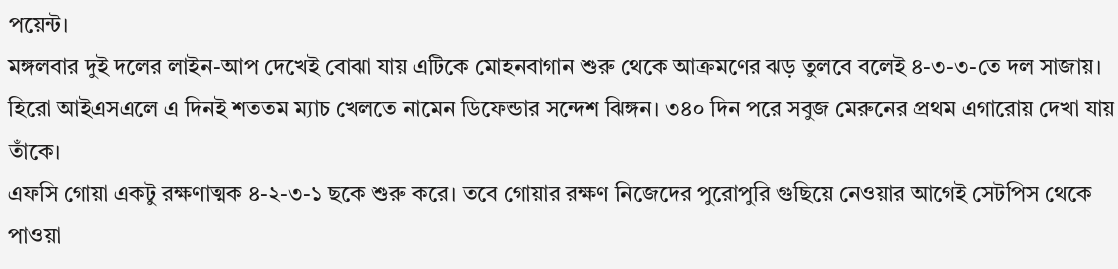পয়েন্ট।
মঙ্গলবার দুই দলের লাইন-আপ দেখেই বোঝা যায় এটিকে মোহনবাগান শুরু থেকে আক্রমণের ঝড় তুলবে বলেই ৪-৩-৩-তে দল সাজায়। হিরো আইএসএলে এ দিনই শততম ম্যাচ খেলতে নামেন ডিফেন্ডার সন্দেশ ঝিঙ্গন। ৩৪০ দিন পরে সবুজ মেরুনের প্রথম এগারোয় দেখা যায় তাঁকে।
এফসি গোয়া একটু রক্ষণাত্মক ৪-২-৩-১ ছকে শুরু করে। তবে গোয়ার রক্ষণ নিজেদের পুরোপুরি গুছিয়ে নেওয়ার আগেই সেটপিস থেকে পাওয়া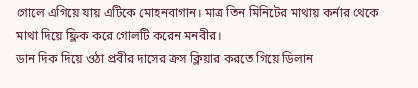গোলে এগিয়ে যায় এটিকে মোহনবাগান। মাত্র তিন মিনিটের মাথায় কর্নার থেকে মাথা দিয়ে ফ্লিক করে গোলটি করেন মনবীর।
ডান দিক দিয়ে ওঠা প্রবীর দাসের ক্রস ক্লিয়ার করতে গিয়ে ডিলান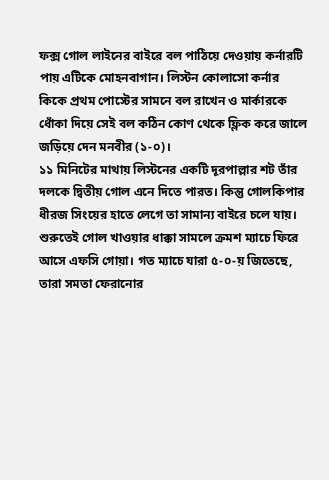ফক্স গোল লাইনের বাইরে বল পাঠিয়ে দেওয়ায় কর্নারটি পায় এটিকে মোহনবাগান। লিস্টন কোলাসো কর্নার কিকে প্রথম পোস্টের সামনে বল রাখেন ও মার্কারকে ধোঁকা দিয়ে সেই বল কঠিন কোণ থেকে ফ্লিক করে জালে জড়িয়ে দেন মনবীর (১-০)।
১১ মিনিটের মাথায় লিস্টনের একটি দূরপাল্লার শট তাঁর দলকে দ্বিতীয় গোল এনে দিতে পারত। কিন্তু গোলকিপার ধীরজ সিংয়ের হাতে লেগে তা সামান্য বাইরে চলে যায়।
শুরুতেই গোল খাওয়ার ধাক্কা সামলে ক্রমশ ম্যাচে ফিরে আসে এফসি গোয়া। গত ম্যাচে যারা ৫-০-য় জিতেছে, তারা সমতা ফেরানোর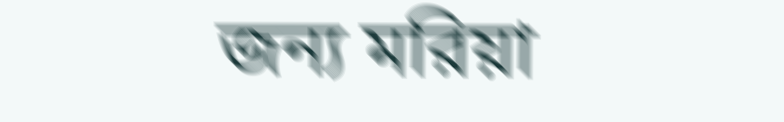জন্য মরিয়া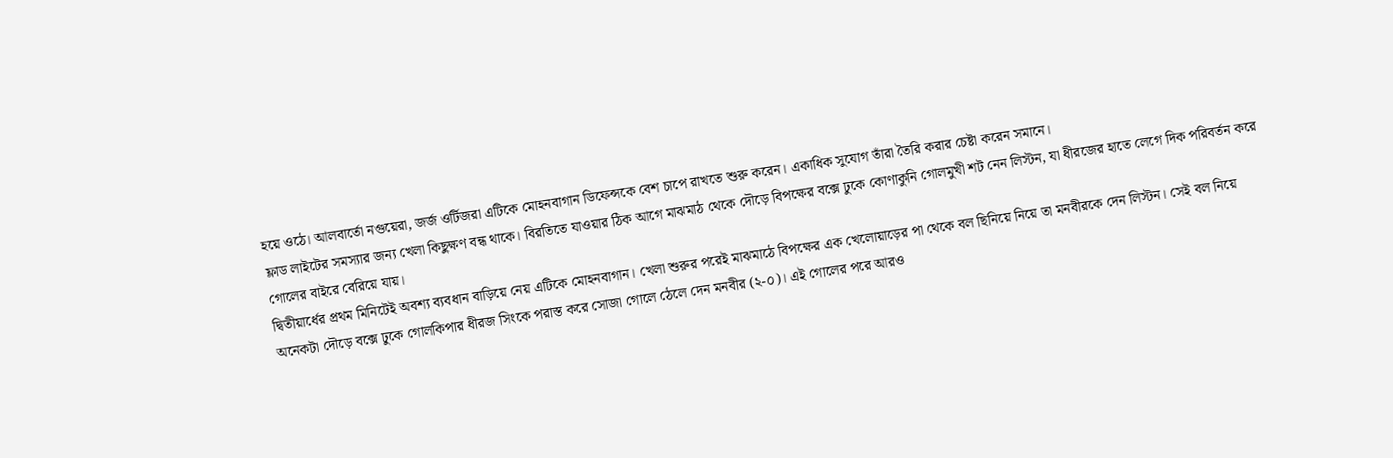হয়ে ওঠে। আলবার্তো নগুয়েরা, জর্জ ওর্টিজরা এটিকে মোহনবাগান ডিফেন্সকে বেশ চাপে রাখতে শুরু করেন। একাধিক সুযোগ তাঁরা তৈরি করার চেষ্টা করেন সমানে।
ফ্লাড লাইটের সমস্যার জন্য খেলা কিছুক্ষণ বন্ধ থাকে। বিরতিতে যাওয়ার ঠিক আগে মাঝমাঠ থেকে দৌড়ে বিপক্ষের বক্সে ঢুকে কোণাকুনি গোলমুখী শট নেন লিস্টন, যা ধীরজের হাতে লেগে দিক পরিবর্তন করে গোলের বাইরে বেরিয়ে যায়।
দ্বিতীয়ার্ধের প্রথম মিনিটেই অবশ্য ব্যবধান বাড়িয়ে নেয় এটিকে মোহনবাগান। খেলা শুরুর পরেই মাঝমাঠে বিপক্ষের এক খেলোয়াড়ের পা থেকে বল ছিনিয়ে নিয়ে তা মনবীরকে দেন লিস্টন। সেই বল নিয়ে অনেকটা দৌড়ে বক্সে ঢুকে গোলকিপার ধীরজ সিংকে পরাস্ত করে সোজা গোলে ঠেলে দেন মনবীর (২-০)। এই গোলের পরে আরও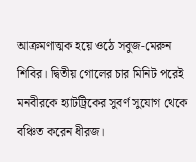আক্রমণাত্মক হয়ে ওঠে সবুজ-মেরুন শিবির। দ্বিতীয় গোলের চার মিনিট পরেই মনবীরকে হ্যাটট্রিকের সুবর্ণ সুযোগ থেকে বঞ্চিত করেন ধীরজ।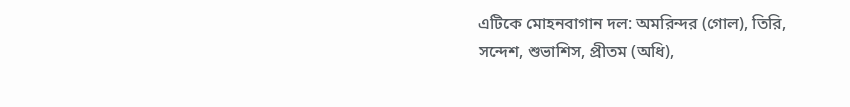এটিকে মোহনবাগান দল: অমরিন্দর (গোল), তিরি, সন্দেশ, শুভাশিস, প্রীতম (অধি),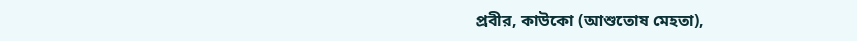প্রবীর, কাউকো (আশুতোষ মেহতা),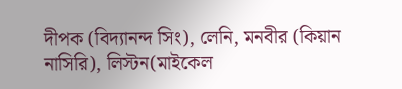দীপক (বিদ্যানন্দ সিং), লেনি, মনবীর (কিয়ান নাসিরি), লিস্টন(মাইকেল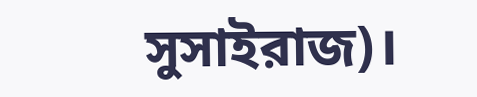সুসাইরাজ)।